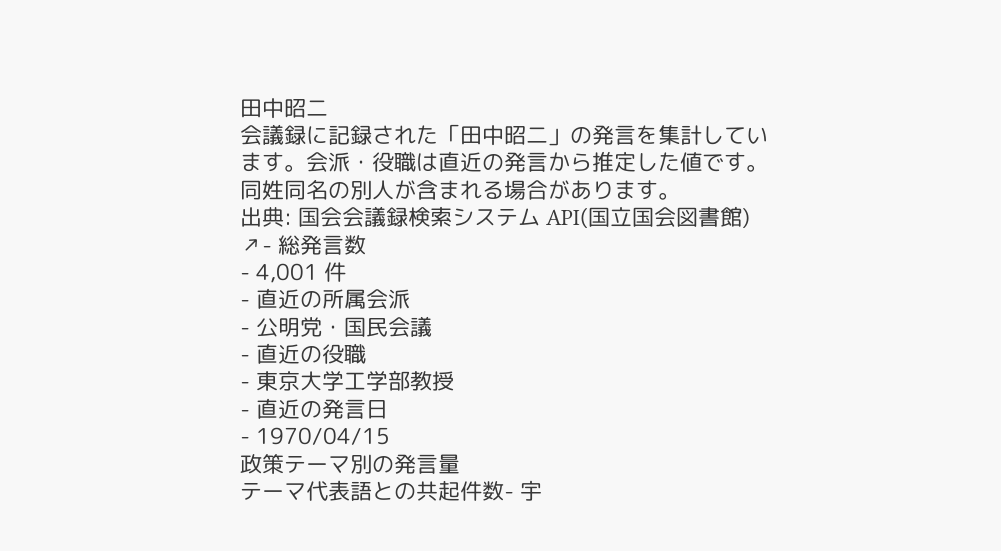田中昭二
会議録に記録された「田中昭二」の発言を集計しています。会派・役職は直近の発言から推定した値です。同姓同名の別人が含まれる場合があります。
出典: 国会会議録検索システム API(国立国会図書館) ↗- 総発言数
- 4,001 件
- 直近の所属会派
- 公明党・国民会議
- 直近の役職
- 東京大学工学部教授
- 直近の発言日
- 1970/04/15
政策テーマ別の発言量
テーマ代表語との共起件数- 宇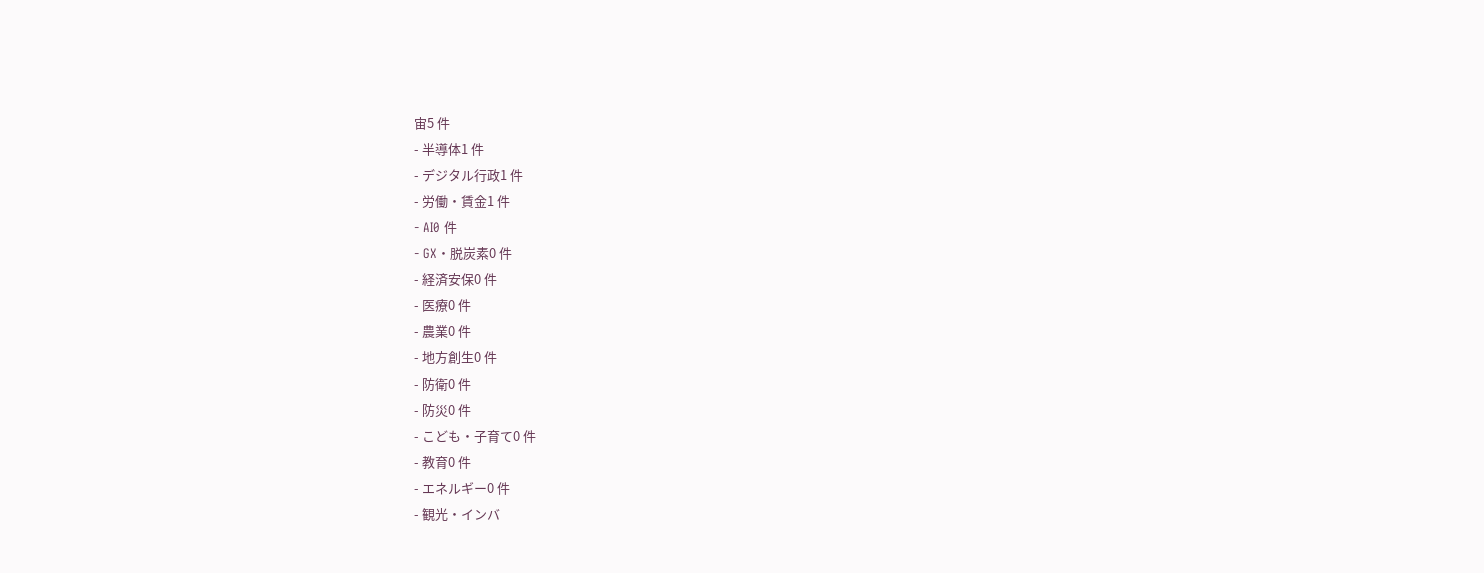宙5 件
- 半導体1 件
- デジタル行政1 件
- 労働・賃金1 件
- AI0 件
- GX・脱炭素0 件
- 経済安保0 件
- 医療0 件
- 農業0 件
- 地方創生0 件
- 防衛0 件
- 防災0 件
- こども・子育て0 件
- 教育0 件
- エネルギー0 件
- 観光・インバ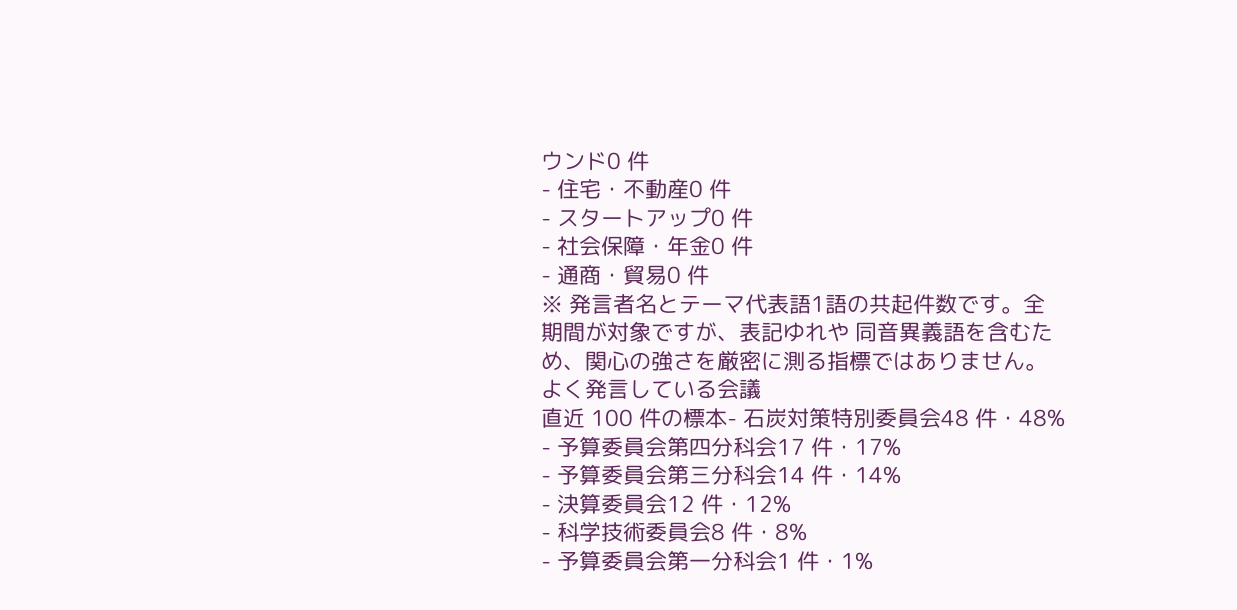ウンド0 件
- 住宅・不動産0 件
- スタートアップ0 件
- 社会保障・年金0 件
- 通商・貿易0 件
※ 発言者名とテーマ代表語1語の共起件数です。全期間が対象ですが、表記ゆれや 同音異義語を含むため、関心の強さを厳密に測る指標ではありません。
よく発言している会議
直近 100 件の標本- 石炭対策特別委員会48 件・48%
- 予算委員会第四分科会17 件・17%
- 予算委員会第三分科会14 件・14%
- 決算委員会12 件・12%
- 科学技術委員会8 件・8%
- 予算委員会第一分科会1 件・1%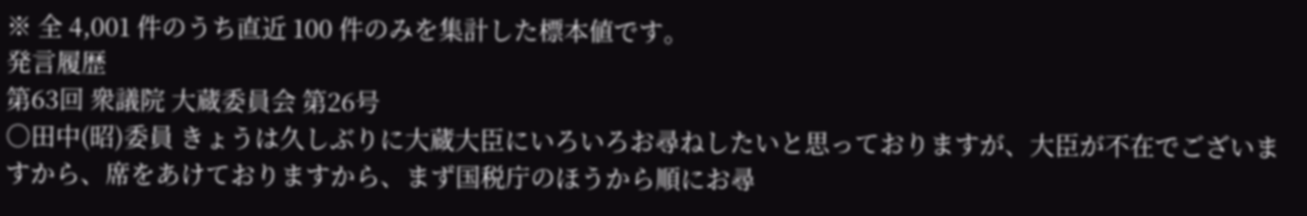※ 全 4,001 件のうち直近 100 件のみを集計した標本値です。
発言履歴
第63回 衆議院 大蔵委員会 第26号
○田中(昭)委員 きょうは久しぶりに大蔵大臣にいろいろお尋ねしたいと思っておりますが、大臣が不在でございますから、席をあけておりますから、まず国税庁のほうから順にお尋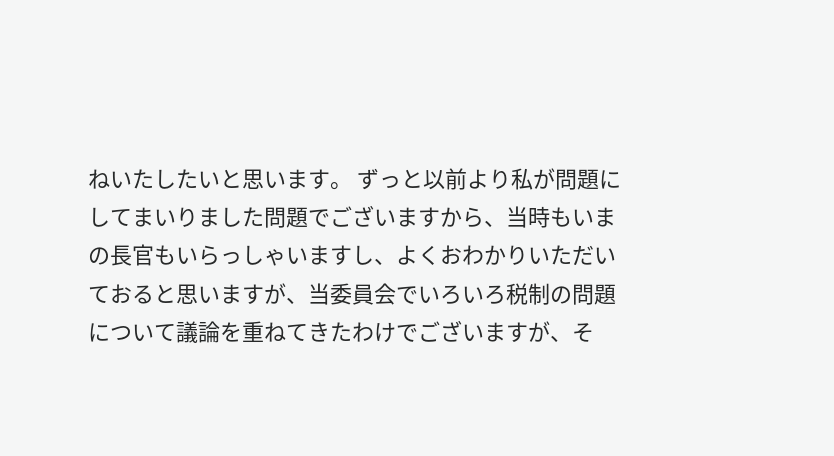ねいたしたいと思います。 ずっと以前より私が問題にしてまいりました問題でございますから、当時もいまの長官もいらっしゃいますし、よくおわかりいただいておると思いますが、当委員会でいろいろ税制の問題について議論を重ねてきたわけでございますが、そ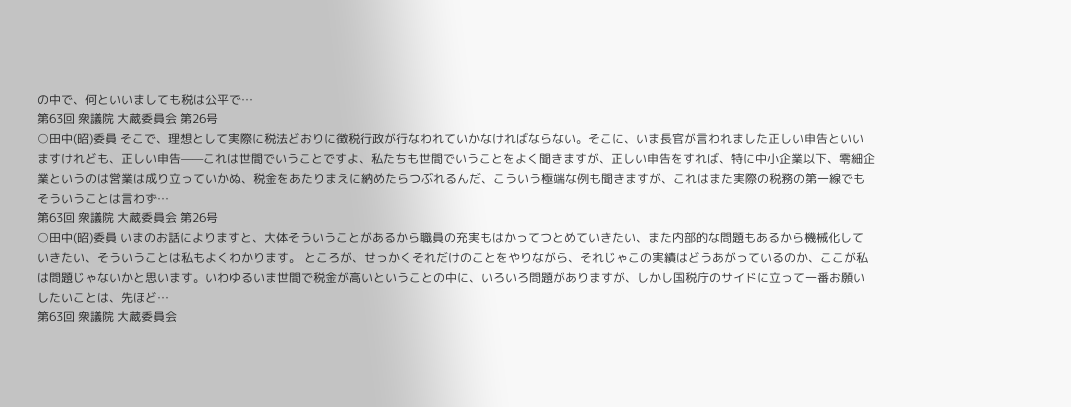の中で、何といいましても税は公平で…
第63回 衆議院 大蔵委員会 第26号
○田中(昭)委員 そこで、理想として実際に税法どおりに徴税行政が行なわれていかなければならない。そこに、いま長官が言われました正しい申告といいますけれども、正しい申告——これは世間でいうことですよ、私たちも世間でいうことをよく聞きますが、正しい申告をすれば、特に中小企業以下、零細企業というのは営業は成り立っていかぬ、税金をあたりまえに納めたらつぶれるんだ、こういう極端な例も聞きますが、これはまた実際の税務の第一線でもそういうことは言わず…
第63回 衆議院 大蔵委員会 第26号
○田中(昭)委員 いまのお話によりますと、大体そういうことがあるから職員の充実もはかってつとめていきたい、また内部的な問題もあるから機械化していきたい、そういうことは私もよくわかります。 ところが、せっかくそれだけのことをやりながら、それじゃこの実績はどうあがっているのか、ここが私は問題じゃないかと思います。いわゆるいま世間で税金が高いということの中に、いろいろ問題がありますが、しかし国税庁のサイドに立って一番お願いしたいことは、先ほど…
第63回 衆議院 大蔵委員会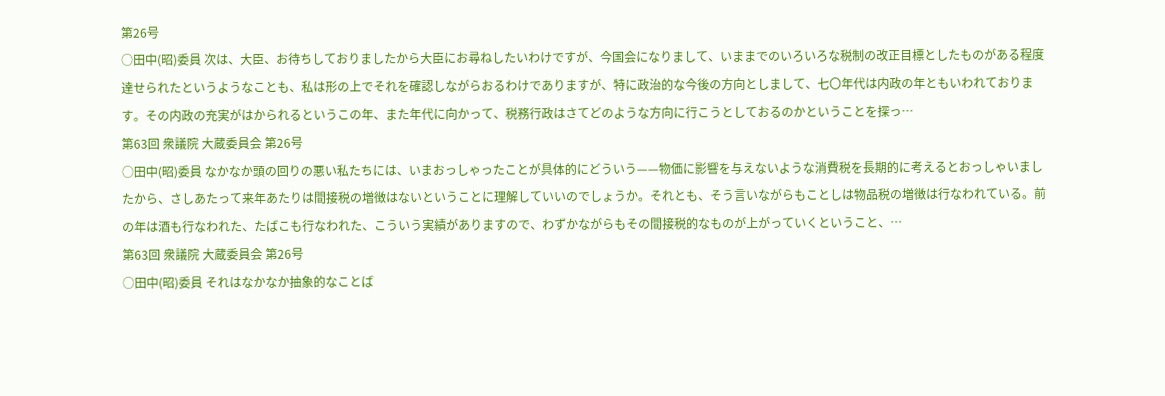第26号
○田中(昭)委員 次は、大臣、お待ちしておりましたから大臣にお尋ねしたいわけですが、今国会になりまして、いままでのいろいろな税制の改正目標としたものがある程度達せられたというようなことも、私は形の上でそれを確認しながらおるわけでありますが、特に政治的な今後の方向としまして、七〇年代は内政の年ともいわれております。その内政の充実がはかられるというこの年、また年代に向かって、税務行政はさてどのような方向に行こうとしておるのかということを探っ…
第63回 衆議院 大蔵委員会 第26号
○田中(昭)委員 なかなか頭の回りの悪い私たちには、いまおっしゃったことが具体的にどういう——物価に影響を与えないような消費税を長期的に考えるとおっしゃいましたから、さしあたって来年あたりは間接税の増徴はないということに理解していいのでしょうか。それとも、そう言いながらもことしは物品税の増徴は行なわれている。前の年は酒も行なわれた、たばこも行なわれた、こういう実績がありますので、わずかながらもその間接税的なものが上がっていくということ、…
第63回 衆議院 大蔵委員会 第26号
○田中(昭)委員 それはなかなか抽象的なことば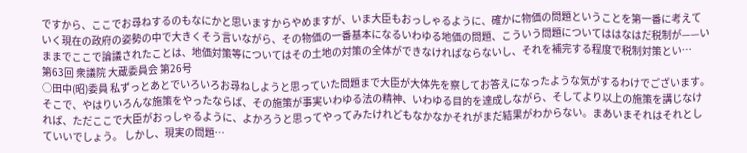ですから、ここでお尋ねするのもなにかと思いますからやめますが、いま大臣もおっしゃるように、確かに物価の問題ということを第一番に考えていく現在の政府の姿勢の中で大きくそう言いながら、その物価の一番基本になるいわゆる地価の問題、こういう問題についてははなはだ税制が——いままでここで論議されたことは、地価対策等についてはその土地の対策の全体ができなければならないし、それを補完する程度で税制対策とい…
第63回 衆議院 大蔵委員会 第26号
○田中(昭)委員 私ずっとあとでいろいろお尋ねしようと思っていた問題まで大臣が大体先を察してお答えになったような気がするわけでございます。 そこで、やはりいろんな施策をやったならば、その施策が事実いわゆる法の精神、いわゆる目的を達成しながら、そしてより以上の施策を講じなければ、ただここで大臣がおっしゃるように、よかろうと思ってやってみたけれどもなかなかそれがまだ結果がわからない。まあいまそれはそれとしていいでしょう。 しかし、現実の問題…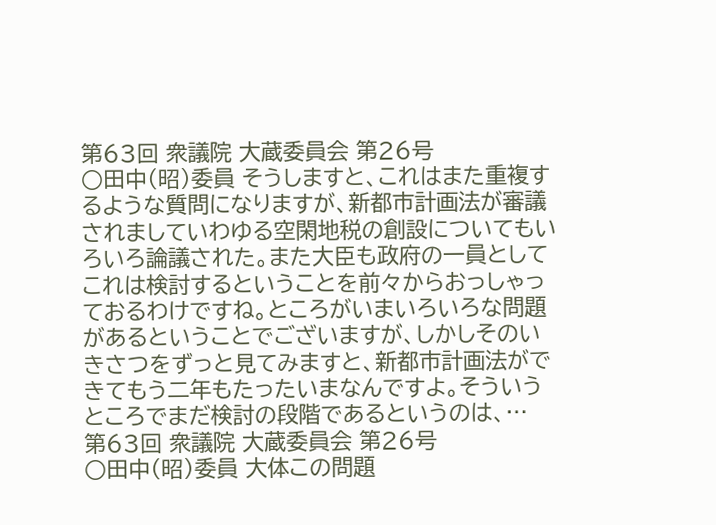第63回 衆議院 大蔵委員会 第26号
○田中(昭)委員 そうしますと、これはまた重複するような質問になりますが、新都市計画法が審議されましていわゆる空閑地税の創設についてもいろいろ論議された。また大臣も政府の一員としてこれは検討するということを前々からおっしゃっておるわけですね。ところがいまいろいろな問題があるということでございますが、しかしそのいきさつをずっと見てみますと、新都市計画法ができてもう二年もたったいまなんですよ。そういうところでまだ検討の段階であるというのは、…
第63回 衆議院 大蔵委員会 第26号
○田中(昭)委員 大体この問題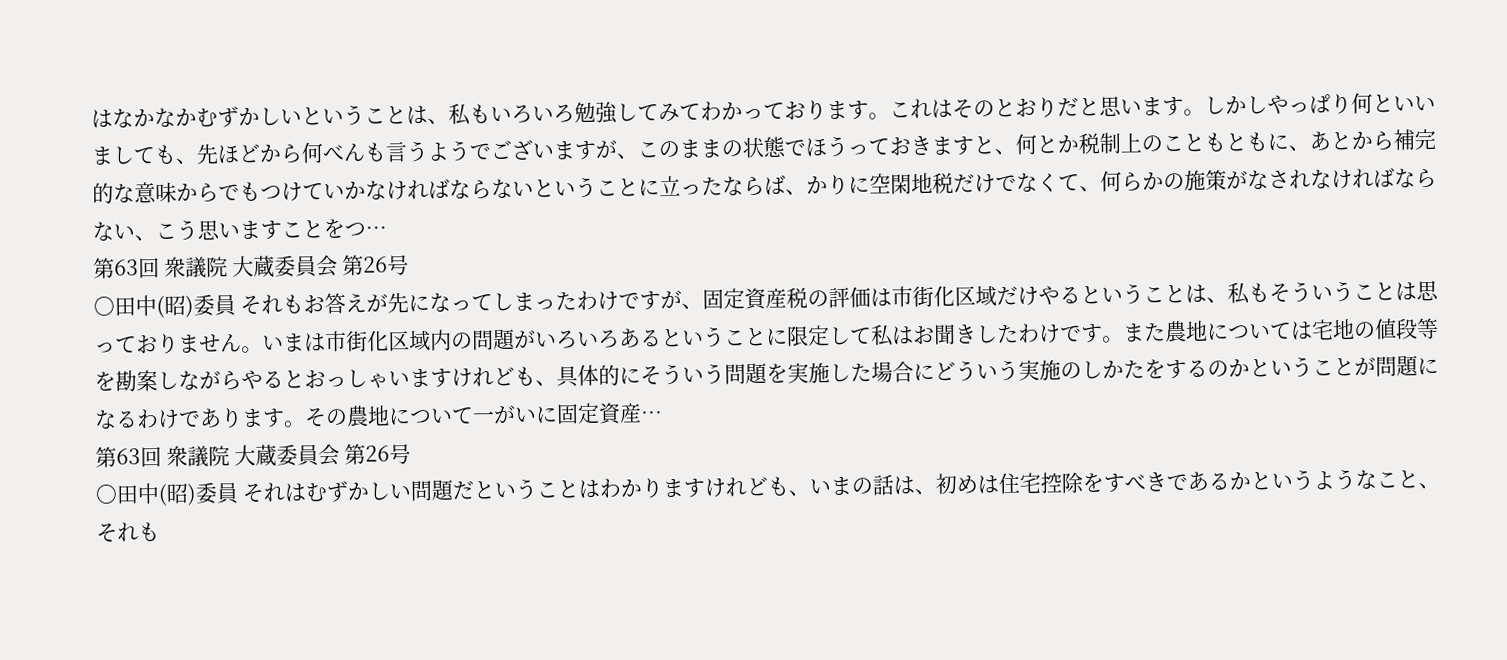はなかなかむずかしいということは、私もいろいろ勉強してみてわかっております。これはそのとおりだと思います。しかしやっぱり何といいましても、先ほどから何べんも言うようでございますが、このままの状態でほうっておきますと、何とか税制上のこともともに、あとから補完的な意味からでもつけていかなければならないということに立ったならば、かりに空閑地税だけでなくて、何らかの施策がなされなければならない、こう思いますことをつ…
第63回 衆議院 大蔵委員会 第26号
○田中(昭)委員 それもお答えが先になってしまったわけですが、固定資産税の評価は市街化区域だけやるということは、私もそういうことは思っておりません。いまは市街化区域内の問題がいろいろあるということに限定して私はお聞きしたわけです。また農地については宅地の値段等を勘案しながらやるとおっしゃいますけれども、具体的にそういう問題を実施した場合にどういう実施のしかたをするのかということが問題になるわけであります。その農地について一がいに固定資産…
第63回 衆議院 大蔵委員会 第26号
○田中(昭)委員 それはむずかしい問題だということはわかりますけれども、いまの話は、初めは住宅控除をすべきであるかというようなこと、それも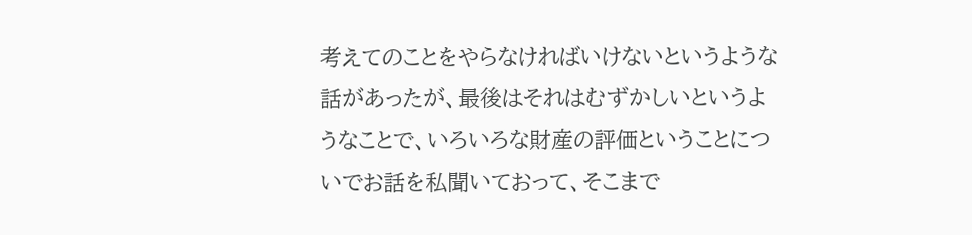考えてのことをやらなければいけないというような話があったが、最後はそれはむずかしいというようなことで、いろいろな財産の評価ということについでお話を私聞いておって、そこまで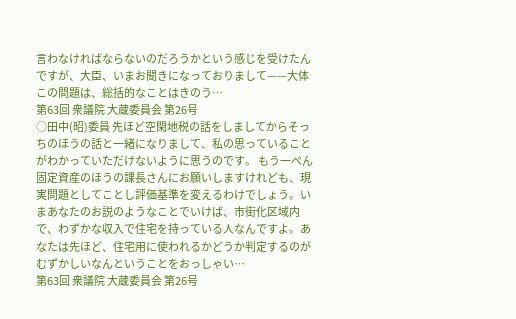言わなければならないのだろうかという感じを受けたんですが、大臣、いまお聞きになっておりまして——大体この問題は、総括的なことはきのう…
第63回 衆議院 大蔵委員会 第26号
○田中(昭)委員 先ほど空閑地税の話をしましてからそっちのほうの話と一緒になりまして、私の思っていることがわかっていただけないように思うのです。 もう一ぺん固定資産のほうの課長さんにお願いしますけれども、現実問題としてことし評価基準を変えるわけでしょう。いまあなたのお説のようなことでいけば、市街化区域内で、わずかな収入で住宅を持っている人なんですよ。あなたは先ほど、住宅用に使われるかどうか判定するのがむずかしいなんということをおっしゃい…
第63回 衆議院 大蔵委員会 第26号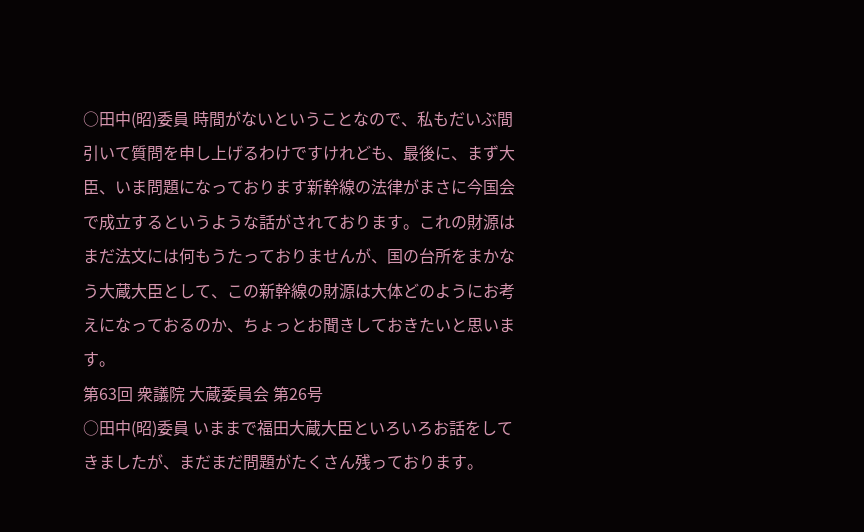○田中(昭)委員 時間がないということなので、私もだいぶ間引いて質問を申し上げるわけですけれども、最後に、まず大臣、いま問題になっております新幹線の法律がまさに今国会で成立するというような話がされております。これの財源はまだ法文には何もうたっておりませんが、国の台所をまかなう大蔵大臣として、この新幹線の財源は大体どのようにお考えになっておるのか、ちょっとお聞きしておきたいと思います。
第63回 衆議院 大蔵委員会 第26号
○田中(昭)委員 いままで福田大蔵大臣といろいろお話をしてきましたが、まだまだ問題がたくさん残っております。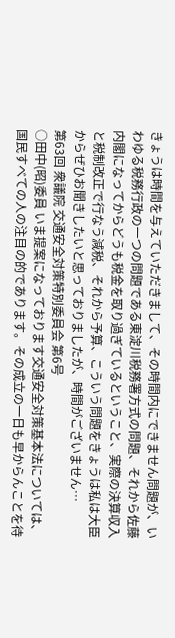きょうは時間を与えていただきまして、その時間内にできません問題が、いわゆる税務行政の一つの問題である東淀川税務署方式の問題、それから佐藤内閣になってからどうも税金を取り過ぎているということ、実際の決算収入と税制改正で行なう減税、それから予算、こういう問題をきょうは私は大臣からぜひお聞きしたいと思っておりましたが、時間がございません…
第63回 衆議院 交通安全対策特別委員会 第6号
○田中(昭)委員 いま提案になっております交通安全対策基本法については、国民すべての人の注目の的であります。その成立の一日も早からんことを待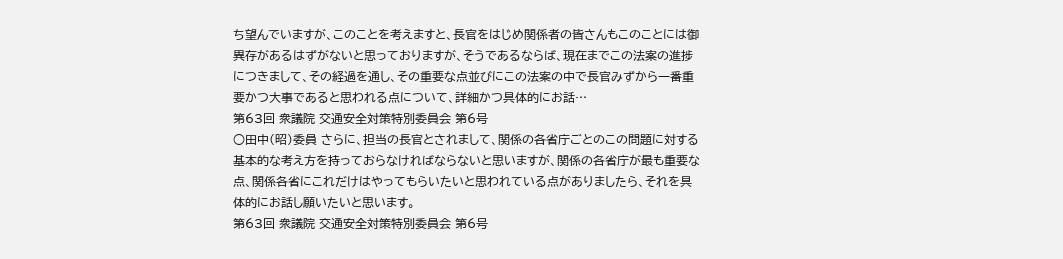ち望んでいますが、このことを考えますと、長官をはじめ関係者の皆さんもこのことには御異存があるはずがないと思っておりますが、そうであるならば、現在までこの法案の進捗につきまして、その経過を通し、その重要な点並びにこの法案の中で長官みずから一番重要かつ大事であると思われる点について、詳細かつ具体的にお話…
第63回 衆議院 交通安全対策特別委員会 第6号
○田中(昭)委員 さらに、担当の長官とされまして、関係の各省庁ごとのこの問題に対する基本的な考え方を持っておらなければならないと思いますが、関係の各省庁が最も重要な点、関係各省にこれだけはやってもらいたいと思われている点がありましたら、それを具体的にお話し願いたいと思います。
第63回 衆議院 交通安全対策特別委員会 第6号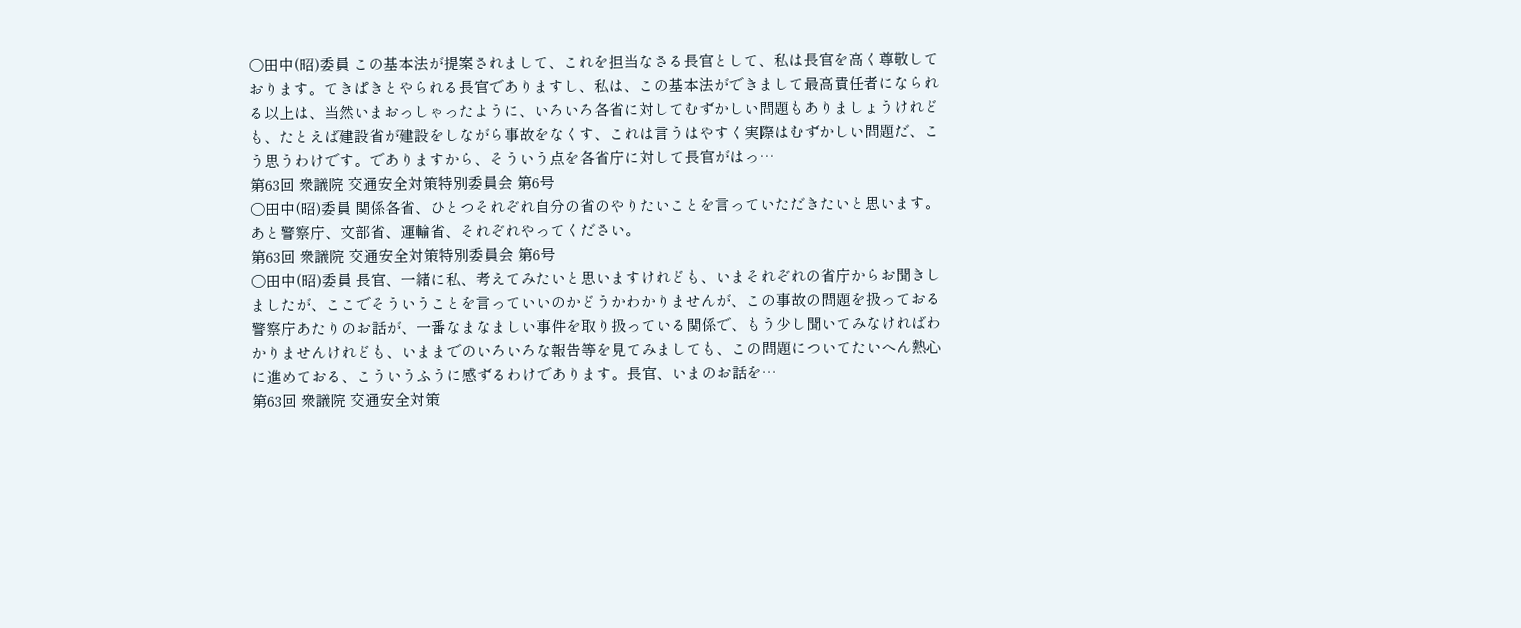○田中(昭)委員 この基本法が提案されまして、これを担当なさる長官として、私は長官を高く尊敬しております。てきぱきとやられる長官でありますし、私は、この基本法ができまして最高責任者になられる以上は、当然いまおっしゃったように、いろいろ各省に対してむずかしい問題もありましょうけれども、たとえば建設省が建設をしながら事故をなくす、これは言うはやすく実際はむずかしい問題だ、こう思うわけです。でありますから、そういう点を各省庁に対して長官がはっ…
第63回 衆議院 交通安全対策特別委員会 第6号
○田中(昭)委員 関係各省、ひとつそれぞれ自分の省のやりたいことを言っていただきたいと思います。あと警察庁、文部省、運輸省、それぞれやってください。
第63回 衆議院 交通安全対策特別委員会 第6号
○田中(昭)委員 長官、一緒に私、考えてみたいと思いますけれども、いまそれぞれの省庁からお聞きしましたが、ここでそういうことを言っていいのかどうかわかりませんが、この事故の問題を扱っておる警察庁あたりのお話が、一番なまなましい事件を取り扱っている関係で、もう少し聞いてみなければわかりませんけれども、いままでのいろいろな報告等を見てみましても、この問題についてたいへん熱心に進めておる、こういうふうに感ずるわけであります。長官、いまのお話を…
第63回 衆議院 交通安全対策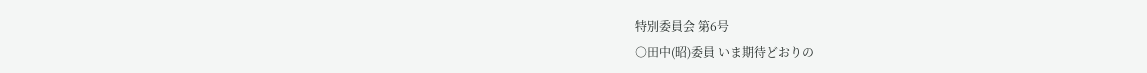特別委員会 第6号
○田中(昭)委員 いま期待どおりの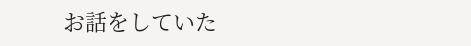お話をしていた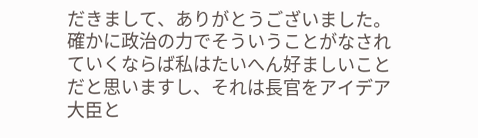だきまして、ありがとうございました。 確かに政治の力でそういうことがなされていくならば私はたいへん好ましいことだと思いますし、それは長官をアイデア大臣と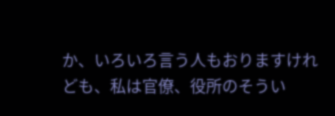か、いろいろ言う人もおりますけれども、私は官僚、役所のそうい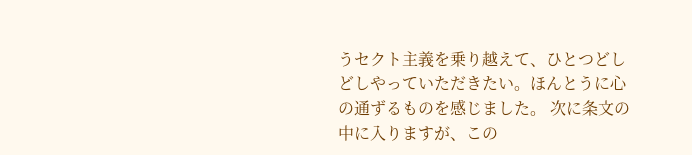うセクト主義を乗り越えて、ひとつどしどしやっていただきたい。ほんとうに心の通ずるものを感じました。 次に条文の中に入りますが、この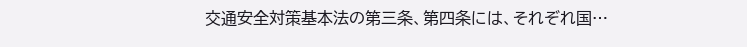交通安全対策基本法の第三条、第四条には、それぞれ国…